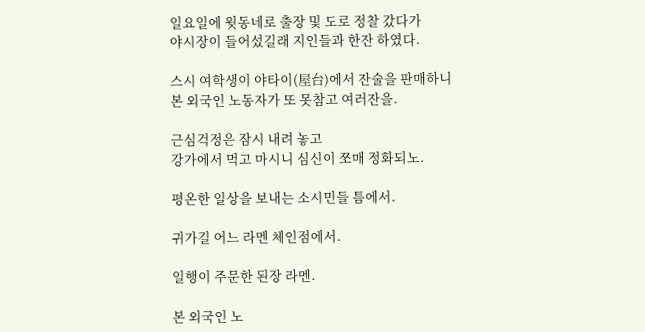일요일에 윗동네로 출장 및 도로 정찰 갔다가
야시장이 들어섰길래 지인들과 한잔 하였다.

스시 여학생이 야타이(屋台)에서 잔술을 판매하니
본 외국인 노동자가 또 못참고 여러잔을.

근심걱정은 잠시 내려 놓고
강가에서 먹고 마시니 심신이 쪼매 정화되노.

평온한 일상을 보내는 소시민들 틈에서.

귀가길 어느 라멘 체인점에서.

일행이 주문한 된장 라멘.

본 외국인 노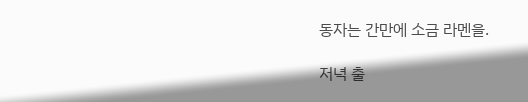동자는 간만에 소금 라멘을.

저녁 출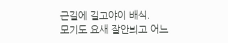근길에 길고야이 배식.
모기도 요새 잘안븨고 어느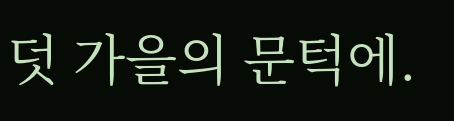덧 가을의 문턱에.